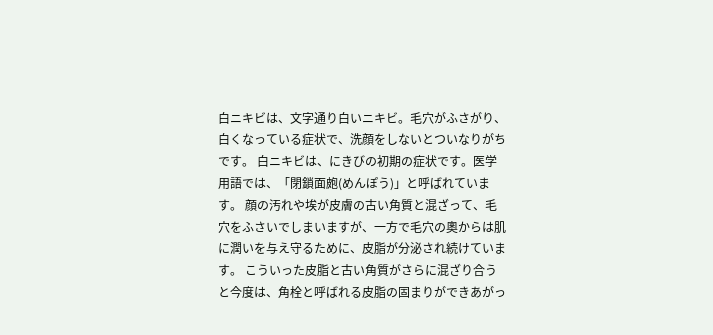白ニキビは、文字通り白いニキビ。毛穴がふさがり、白くなっている症状で、洗顔をしないとついなりがちです。 白ニキビは、にきびの初期の症状です。医学用語では、「閉鎖面皰(めんぽう)」と呼ばれています。 顔の汚れや埃が皮膚の古い角質と混ざって、毛穴をふさいでしまいますが、一方で毛穴の奧からは肌に潤いを与え守るために、皮脂が分泌され続けています。 こういった皮脂と古い角質がさらに混ざり合うと今度は、角栓と呼ばれる皮脂の固まりができあがっ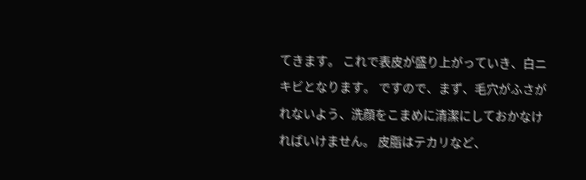てきます。 これで表皮が盛り上がっていき、白ニキビとなります。 ですので、まず、毛穴がふさがれないよう、洗顔をこまめに清潔にしておかなければいけません。 皮脂はテカリなど、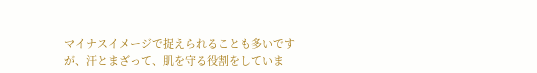マイナスイメージで捉えられることも多いですが、汗とまざって、肌を守る役割をしていま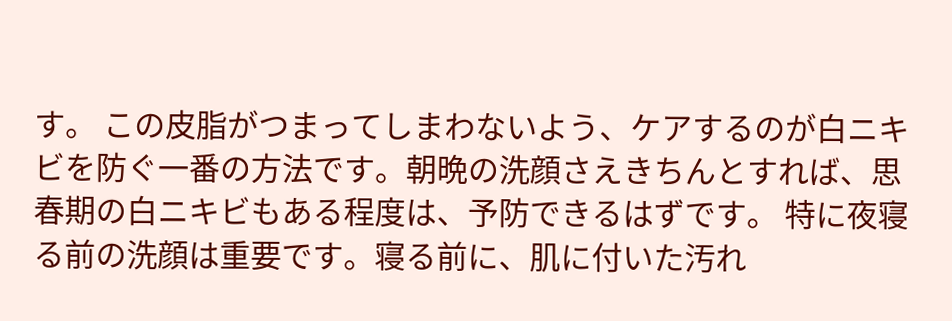す。 この皮脂がつまってしまわないよう、ケアするのが白ニキビを防ぐ一番の方法です。朝晩の洗顔さえきちんとすれば、思春期の白ニキビもある程度は、予防できるはずです。 特に夜寝る前の洗顔は重要です。寝る前に、肌に付いた汚れ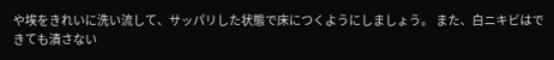や埃をきれいに洗い流して、サッパリした状態で床につくようにしましょう。 また、白ニキビはできても潰さない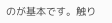のが基本です。触り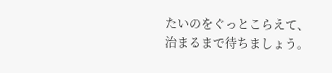たいのをぐっとこらえて、治まるまで待ちましょう。